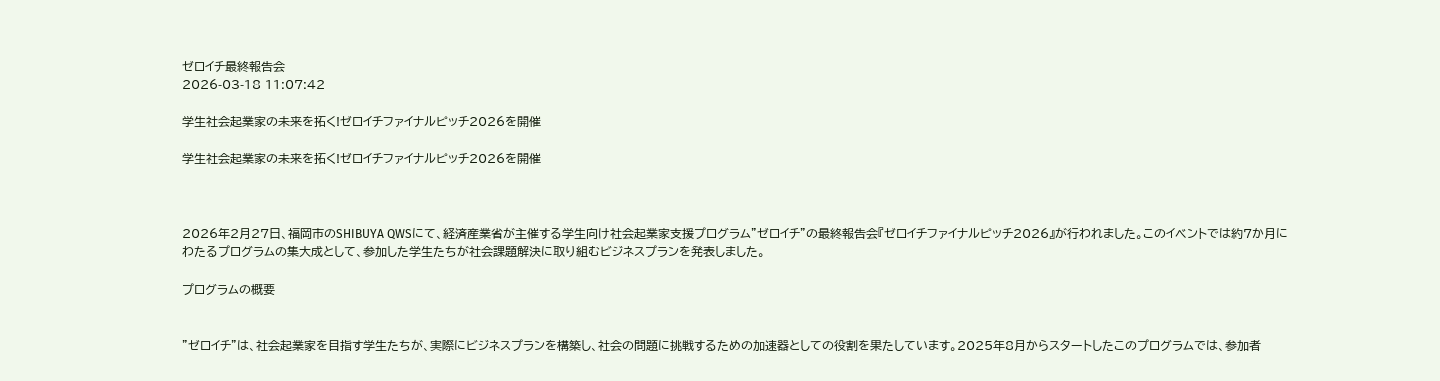ゼロイチ最終報告会
2026-03-18 11:07:42

学生社会起業家の未来を拓く!ゼロイチファイナルピッチ2026を開催

学生社会起業家の未来を拓く!ゼロイチファイナルピッチ2026を開催



2026年2月27日、福岡市のSHIBUYA QWSにて、経済産業省が主催する学生向け社会起業家支援プログラム"ゼロイチ"の最終報告会『ゼロイチファイナルピッチ2026』が行われました。このイベントでは約7か月にわたるプログラムの集大成として、参加した学生たちが社会課題解決に取り組むビジネスプランを発表しました。

プログラムの概要


"ゼロイチ"は、社会起業家を目指す学生たちが、実際にビジネスプランを構築し、社会の問題に挑戦するための加速器としての役割を果たしています。2025年8月からスタートしたこのプログラムでは、参加者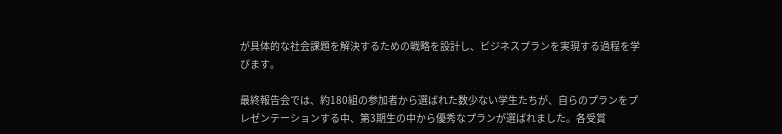が具体的な社会課題を解決するための戦略を設計し、ビジネスプランを実現する過程を学びます。

最終報告会では、約180組の参加者から選ばれた数少ない学生たちが、自らのプランをプレゼンテーションする中、第3期生の中から優秀なプランが選ばれました。各受賞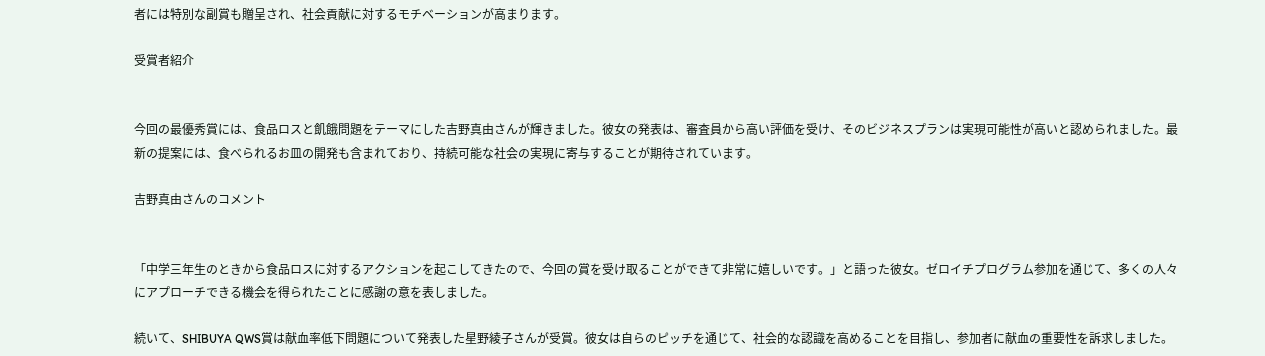者には特別な副賞も贈呈され、社会貢献に対するモチベーションが高まります。

受賞者紹介


今回の最優秀賞には、食品ロスと飢餓問題をテーマにした吉野真由さんが輝きました。彼女の発表は、審査員から高い評価を受け、そのビジネスプランは実現可能性が高いと認められました。最新の提案には、食べられるお皿の開発も含まれており、持続可能な社会の実現に寄与することが期待されています。

吉野真由さんのコメント


「中学三年生のときから食品ロスに対するアクションを起こしてきたので、今回の賞を受け取ることができて非常に嬉しいです。」と語った彼女。ゼロイチプログラム参加を通じて、多くの人々にアプローチできる機会を得られたことに感謝の意を表しました。

続いて、SHIBUYA QWS賞は献血率低下問題について発表した星野綾子さんが受賞。彼女は自らのピッチを通じて、社会的な認識を高めることを目指し、参加者に献血の重要性を訴求しました。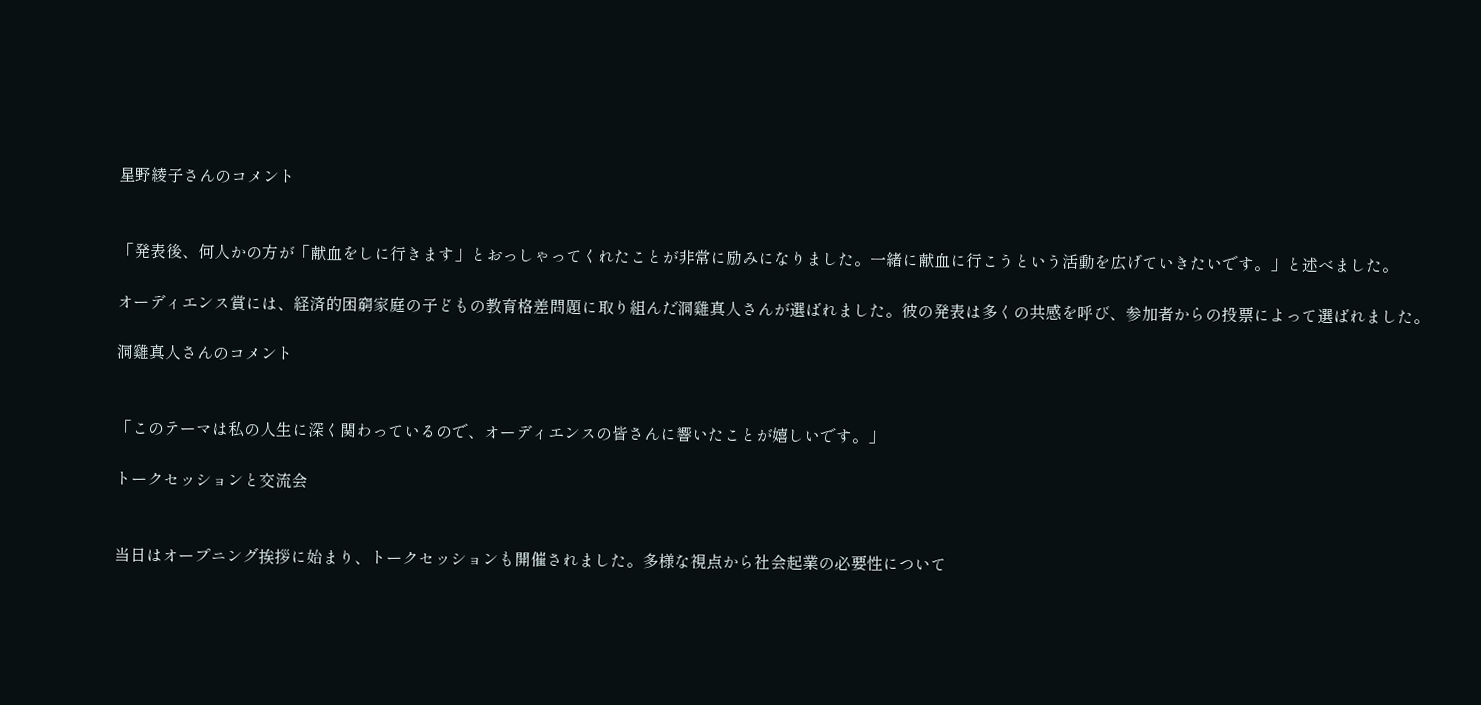星野綾子さんのコメント


「発表後、何人かの方が「献血をしに行きます」とおっしゃってくれたことが非常に励みになりました。一緒に献血に行こうという活動を広げていきたいです。」と述べました。

オーディエンス賞には、経済的困窮家庭の子どもの教育格差問題に取り組んだ洞雞真人さんが選ばれました。彼の発表は多くの共感を呼び、参加者からの投票によって選ばれました。

洞雞真人さんのコメント


「このテーマは私の人生に深く関わっているので、オーディエンスの皆さんに響いたことが嬉しいです。」

トークセッションと交流会


当日はオープニング挨拶に始まり、トークセッションも開催されました。多様な視点から社会起業の必要性について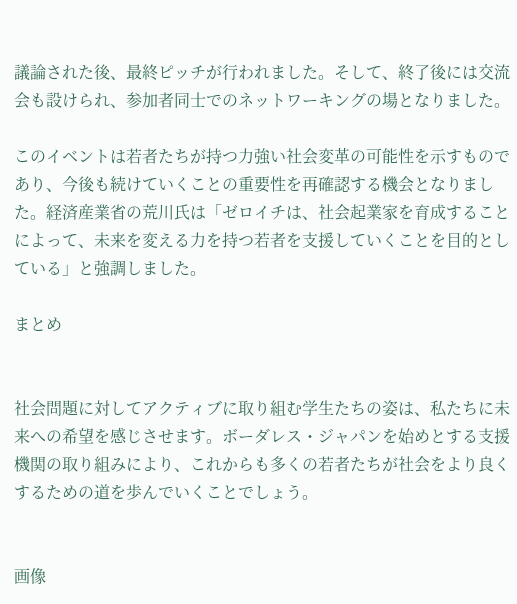議論された後、最終ピッチが行われました。そして、終了後には交流会も設けられ、参加者同士でのネットワーキングの場となりました。

このイベントは若者たちが持つ力強い社会変革の可能性を示すものであり、今後も続けていくことの重要性を再確認する機会となりました。経済産業省の荒川氏は「ゼロイチは、社会起業家を育成することによって、未来を変える力を持つ若者を支援していくことを目的としている」と強調しました。

まとめ


社会問題に対してアクティブに取り組む学生たちの姿は、私たちに未来への希望を感じさせます。ボーダレス・ジャパンを始めとする支援機関の取り組みにより、これからも多くの若者たちが社会をより良くするための道を歩んでいくことでしょう。


画像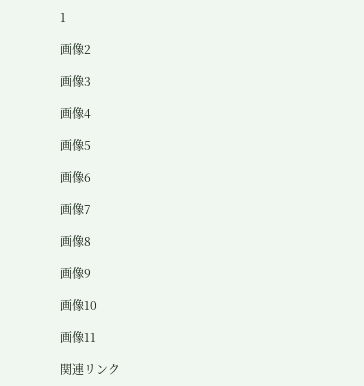1

画像2

画像3

画像4

画像5

画像6

画像7

画像8

画像9

画像10

画像11

関連リンク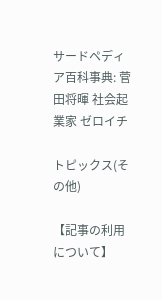サードペディア百科事典: 菅田将暉 社会起業家 ゼロイチ

トピックス(その他)

【記事の利用について】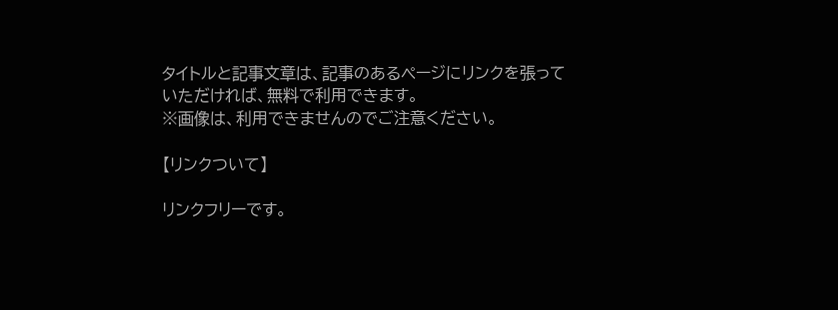タイトルと記事文章は、記事のあるページにリンクを張っていただければ、無料で利用できます。
※画像は、利用できませんのでご注意ください。

【リンクついて】

リンクフリーです。